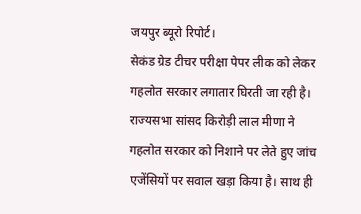जयपुर ब्यूरो रिपोर्ट।
सेकंड ग्रेड टीचर परीक्षा पेपर लीक को लेकर गहलोत सरकार लगातार घिरती जा रही है। राज्यसभा सांसद किरोड़ी लाल मीणा ने गहलोत सरकार को निशाने पर लेते हुए जांच एजेंसियों पर सवाल खड़ा किया है। साथ ही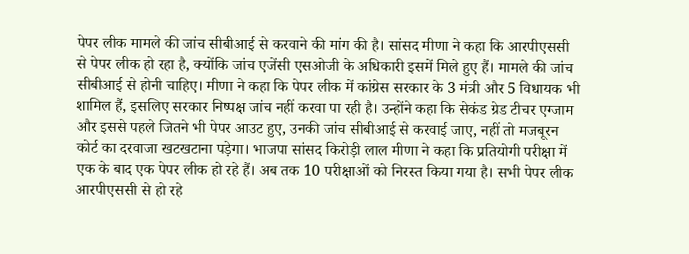पेपर लीक मामले की जांच सीबीआई से करवाने की मांग की है। सांसद मीणा ने कहा कि आरपीएससी से पेपर लीक हो रहा है, क्योंकि जांच एजेंसी एसओजी के अधिकारी इसमें मिले हुए हैं। मामले की जांच सीबीआई से होनी चाहिए। मीणा ने कहा कि पेपर लीक में कांग्रेस सरकार के 3 मंत्री और 5 विधायक भी शामिल हैं, इसलिए सरकार निष्पक्ष जांच नहीं करवा पा रही है। उन्होंने कहा कि सेकंड ग्रेड टीचर एग्जाम और इससे पहले जितने भी पेपर आउट हुए, उनकी जांच सीबीआई से करवाई जाए, नहीं तो मजबूरन कोर्ट का दरवाजा खटखटाना पड़ेगा। भाजपा सांसद किरोड़ी लाल मीणा ने कहा कि प्रतियोगी परीक्षा में एक के बाद एक पेपर लीक हो रहे हैं। अब तक 10 परीक्षाओं को निरस्त किया गया है। सभी पेपर लीक आरपीएससी से हो रहे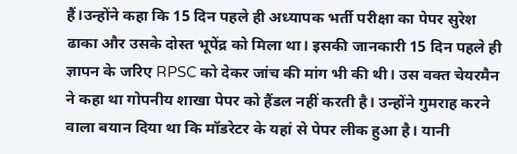हैं।उन्होंने कहा कि 15 दिन पहले ही अध्यापक भर्ती परीक्षा का पेपर सुरेश ढाका और उसके दोस्त भूपेंद्र को मिला था। इसकी जानकारी 15 दिन पहले ही ज्ञापन के जरिए RPSC को देकर जांच की मांग भी की थी। उस वक्त चेयरमैन ने कहा था गोपनीय शाखा पेपर को हैंडल नहीं करती है। उन्होंने गुमराह करने वाला बयान दिया था कि मॉडरेटर के यहां से पेपर लीक हुआ है। यानी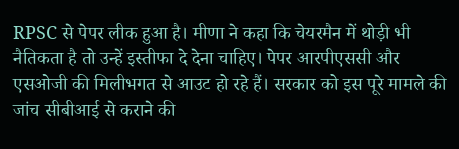RPSC से पेपर लीक हुआ है। मीणा ने कहा कि चेयरमैन में थोड़ी भी नैतिकता है तो उन्हें इस्तीफा दे देना चाहिए। पेपर आरपीएससी और एसओजी की मिलीभगत से आउट हो रहे हैं। सरकार को इस पूरे मामले की जांच सीबीआई से कराने की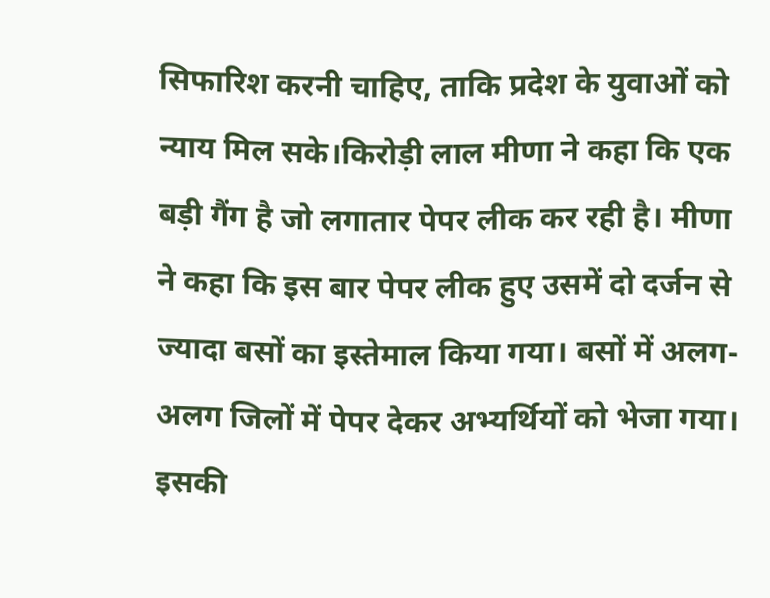सिफारिश करनी चाहिए, ताकि प्रदेश के युवाओं को न्याय मिल सके।किरोड़ी लाल मीणा ने कहा कि एक बड़ी गैंग है जो लगातार पेपर लीक कर रही है। मीणा ने कहा कि इस बार पेपर लीक हुए उसमें दो दर्जन से ज्यादा बसों का इस्तेमाल किया गया। बसों में अलग-अलग जिलों में पेपर देकर अभ्यर्थियों को भेजा गया। इसकी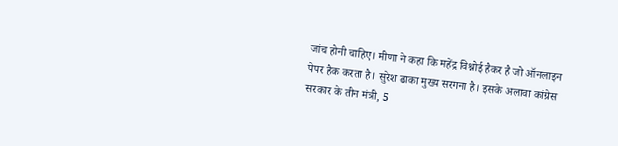जांच होनी चाहिए। मीणा ने कहा कि महेंद्र विश्नोई हैकर है जो ऑनलाइन पेपर हैक करता है। सुरेश ढाका मुख्य सरगना है। इसके अलावा कांग्रेस सरकार के तीन मंत्री, 5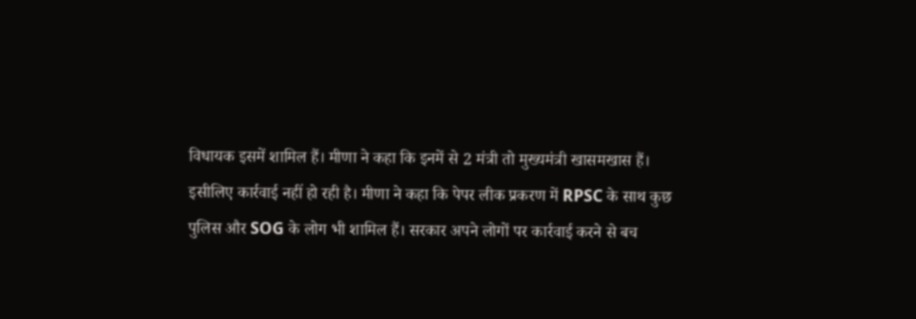विधायक इसमें शामिल हैं। मीणा ने कहा कि इनमें से 2 मंत्री तो मुख्यमंत्री खासमखास हैं। इसीलिए कार्रवाई नहीं हो रही है। मीणा ने कहा कि पेपर लीक प्रकरण में RPSC के साथ कुछ पुलिस और SOG के लोग भी शामिल हैं। सरकार अपने लोगों पर कार्रवाई करने से बच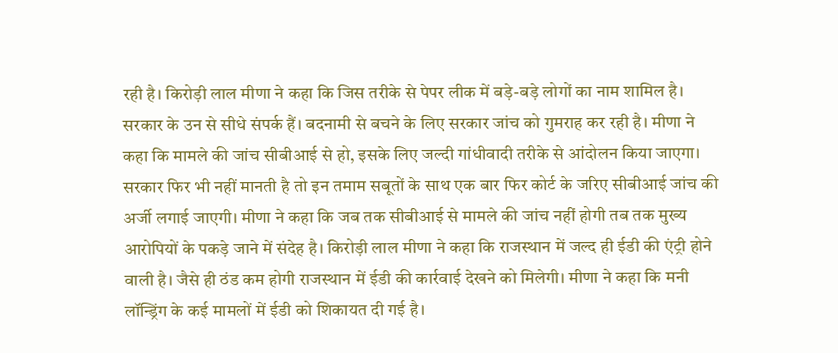रही है। किरोड़ी लाल मीणा ने कहा कि जिस तरीके से पेपर लीक में बड़े-बड़े लोगों का नाम शामिल है। सरकार के उन से सीधे संपर्क हैं। बदनामी से बचने के लिए सरकार जांच को गुमराह कर रही है। मीणा ने कहा कि मामले की जांच सीबीआई से हो, इसके लिए जल्दी गांधीवादी तरीके से आंदोलन किया जाएगा। सरकार फिर भी नहीं मानती है तो इन तमाम सबूतों के साथ एक बार फिर कोर्ट के जरिए सीबीआई जांच की अर्जी लगाई जाएगी। मीणा ने कहा कि जब तक सीबीआई से मामले की जांच नहीं होगी तब तक मुख्य आरोपियों के पकड़े जाने में संदेह है। किरोड़ी लाल मीणा ने कहा कि राजस्थान में जल्द ही ईडी की एंट्री होने वाली है। जैसे ही ठंड कम होगी राजस्थान में ईडी की कार्रवाई देखने को मिलेगी। मीणा ने कहा कि मनी लॉन्ड्रिंग के कई मामलों में ईडी को शिकायत दी गई है।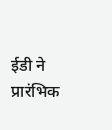ईडी ने प्रारंभिक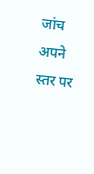जांच अपने स्तर पर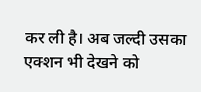कर ली है। अब जल्दी उसका एक्शन भी देखने को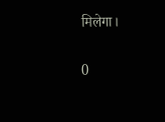मिलेगा।

0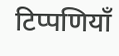टिप्पणियाँ